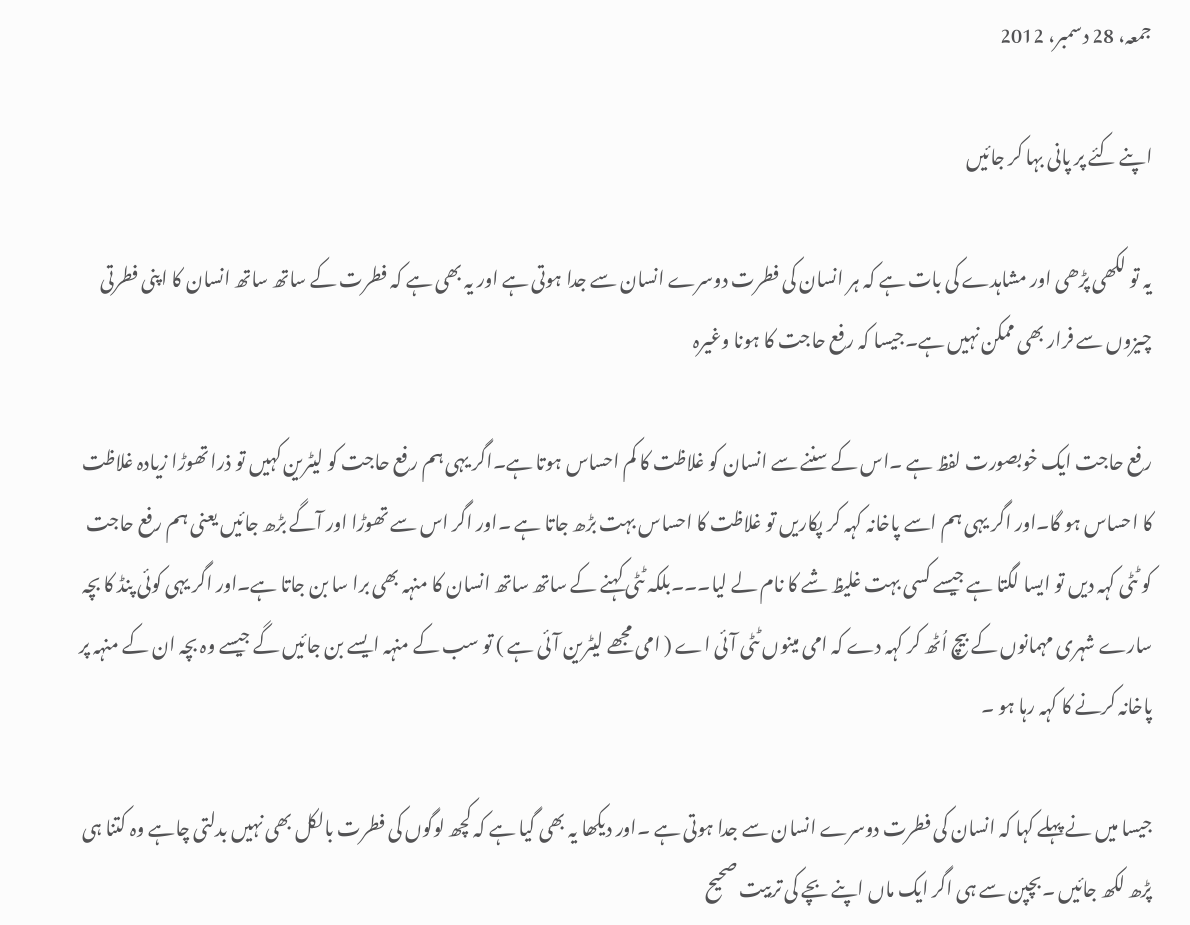جمعہ، 28 دسمبر، 2012

اپنے کئے پر پانی بہا کر جائیں

یہ تو لکھی پڑھی اور مشاہدے کی بات ہے کہ ہر انسان کی فطرت دوسرے انسان سے جدا ہوتی ہے اور یہ بھی ہے کہ فطرت کے ساتھ ساتھ انسان کا اپنی فطرتی چیزوں سے فرار بھی ممکن نہیں ہے۔جیسا کہ رفع حاجت کا ہونا وغیرہ

رفع حاجت ایک خوبصورت لفظ ہے ۔اس کے سننے سے انسان کو غلاظت کا کم احساس ہوتا ہے۔اگر یہی ہم رفع حاجت کو لیٹرین کہیں تو ذرا تھوڑا زیادہ غلاظت کا احساس ہو گا۔اور اگر یہی ہم اسے پاخانہ کہہ کر پکاریں تو غلاظت کا احساس بہت بڑھ جاتا ہے ۔اور اگر اس سے تھوڑا اور آگے بڑھ جائیں یعنی ہم رفع حاجت کو ٹٹی کہہ دیں تو ایسا لگتا ہے جیسے کسی بہت غلیظ شے کا نام لے لیا۔۔۔بلکہ ٹٹی کہنے کے ساتھ ساتھ انسان کا منہہ بھی برا سا بن جاتا ہے۔اور اگر یہی کوئی پنڈ کا بچہ سارے شہری مہمانوں کے بیچ اُٹھ کر کہہ دے کہ امی مینوں ٹٹی آئی اے ( امی مجھے لیٹرین آئی ہے ) تو سب کے منہہ ایسے بن جائیں گے جیسے وہ بچہ ان کے منہہ پر پاخانہ کرنے کا کہہ رہا ہو ۔

جیسا میں نے پہلے کہا کہ انسان کی فطرت دوسرے انسان سے جدا ہوتی ہے ۔اور دیکھا یہ بھی گیا ہے کہ کچھ لوگوں کی فطرت بالکل بھی نہیں بدلتی چاہے وہ کتنا ہی پڑھ لکھ جائیں ۔بچپن سے ہی اگر ایک ماں اپنے بچے کی تربیت صحیح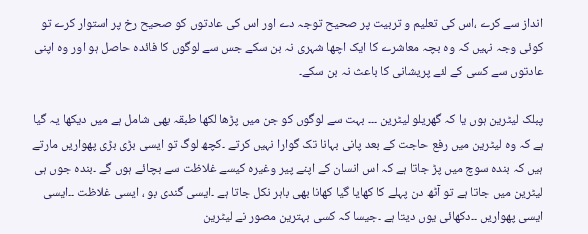انداز سے کرے ،اس کی تعلیم و تربیت پر صحیح توجہ دے اور اس کی عادتوں کو صحیح رخ پر استوار کرے تو کوئی وجہ نہیں کہ وہ بچہ معاشرے کا ایک اچھا شہری نہ بن سکے جس سے لوگوں کا فائدہ حاصل ہو اور وہ اپنی عادتوں سے کسی کے لئے پریشانی کا باعث نہ بن سکے۔

پبلک لیٹرین ہوں یا کہ گھریلو لیٹرین ۔۔۔ بہت سے لوگوں کو جن میں پڑھا لکھا طبقہ بھی شامل ہے میں دیکھا یہ گیا ہے کہ وہ لیٹرین میں رفع حاجت کے بعد پانی بہانا تک گوارا نہیں کرتے ۔کچھ لوگ تو ایسی بڑی بڑی پھواریں مارتے ہیں کہ بندہ سوچ میں پڑ جاتا ہے کہ اس انسان کے اپنے پیر وغیرہ کیسے غلاظت سے بچائے ہوں گے ۔بندہ جوں ہی لیٹرین میں جاتا ہے تو آٹھ دن پہلے کا کھایا گیا کھانا بھی باہر نکل جاتا ہے ۔ایسی گندی بو ، ایسی غلاظت ۔۔ایسی ایسی پھواریں ۔۔دکھائی یوں دیتا ہے ۔جیسا کہ کسی بہترین مصور نے لیٹرین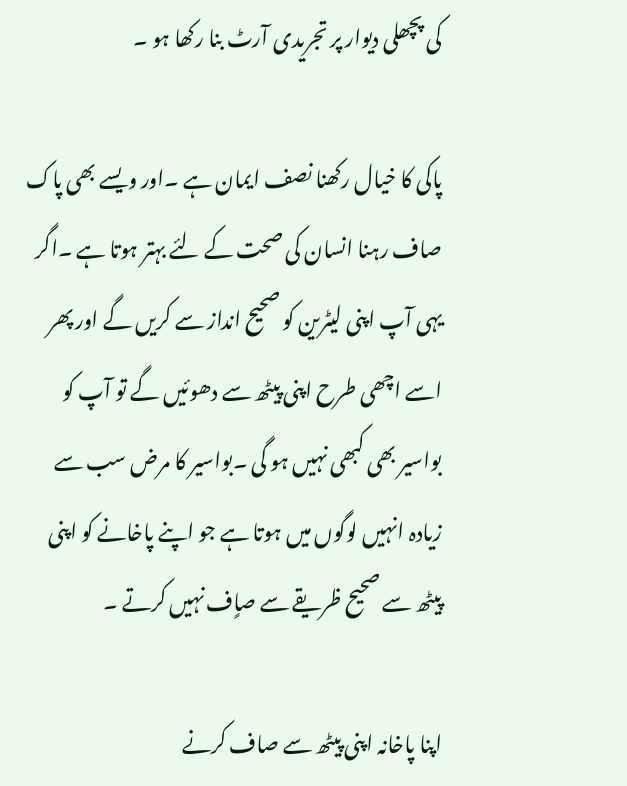کی پچھلی دیوار پر تجریدی آرٹ بنا رکھا ہو ۔

پاکی کا خیال رکھنا نصف ایمان ہے ۔اور ویسے بھی پاک صاف رہنا انسان کی صحت کے لئے بہتر ہوتا ہے ۔اگر یہی آپ اپنی لیٹرین کو صحیح انداز سے کریں گے اور پھر اسے اچھی طرح اپنی پیٹھ سے دھوئیں گے تو آپ کو بواسیر بھی کبھی نہیں ہو گی ۔بواسیر کا مرض سب سے زیادہ انہیں لوگوں میں ہوتا ہے جو اپنے پاخانے کو اپنی پیٹھ سے صحیح ظریقے سے صاٍف نہیں کرتے ۔

اپنا پاخانہ اپنی پیٹھ سے صاف کرنے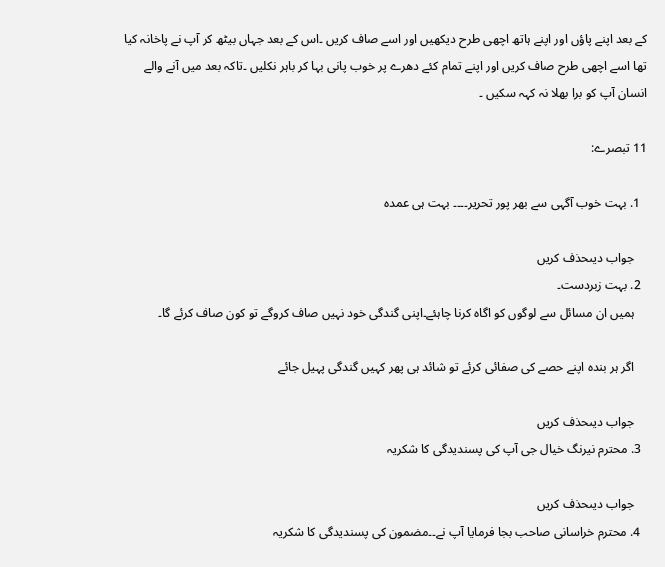کے بعد اپنے پاؤں اور اپنے ہاتھ اچھی طرح دیکھیں اور اسے صاف کریں ۔اس کے بعد جہاں بیٹھ کر آپ نے پاخانہ کیا تھا اسے اچھی طرح صاف کریں اور اپنے تمام کئے دھرے پر خوب پانی بہا کر باہر نکلیں ۔تاکہ بعد میں آنے والے انسان آپ کو برا بھلا نہ کہہ سکیں ۔

11 تبصرے:

  1. بہت خوب آگہی سے بھر پور تحریر۔۔۔۔ بہت ہی عمدہ

    جواب دیںحذف کریں
  2. بہت زبردست۔
    ہمیں ان مسائل سے لوگوں کو اگاہ کرنا چاہئے۔اپنی گندگی خود نہیں صاف کروگے تو کون صاف کرئے گا۔

    اگر ہر بندہ اپنے حصے کی صفائی کرئے تو شائد ہی پھر کہیں گندگی پہیل جائے

    جواب دیںحذف کریں
  3. محترم نیرنگ خیال جی آپ کی پسندیدگی کا شکریہ

    جواب دیںحذف کریں
  4. محترم خراسانی صاحب بجا فرمایا آپ نے۔۔مضمون کی پسندیدگی کا شکریہ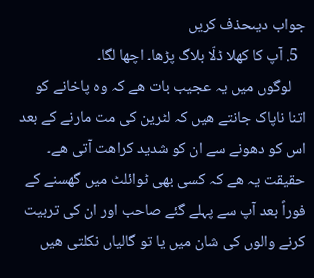جواب دیںحذف کریں
  5. آپ کا کھلا ڈلّا بلاگ پڑھا۔ اچھا لگا۔
    لوگوں میں یہ عجیب بات ھے کہ وہ پاخانے کو اتنا ناپاک جانتے ھیں کہ لٹرین کی مت مارنے کے بعد اس کو دھونے سے ان کو شدید کراھت آتی ھے۔ حقیقت یہ ھے کہ کسی بھی ٹوائلٹ میں گھسنے کے فوراً بعد آپ سے پہلے گئے صاحب اور ان کی تربیت کرنے والوں کی شان میں یا تو گالیاں نکلتی ھیں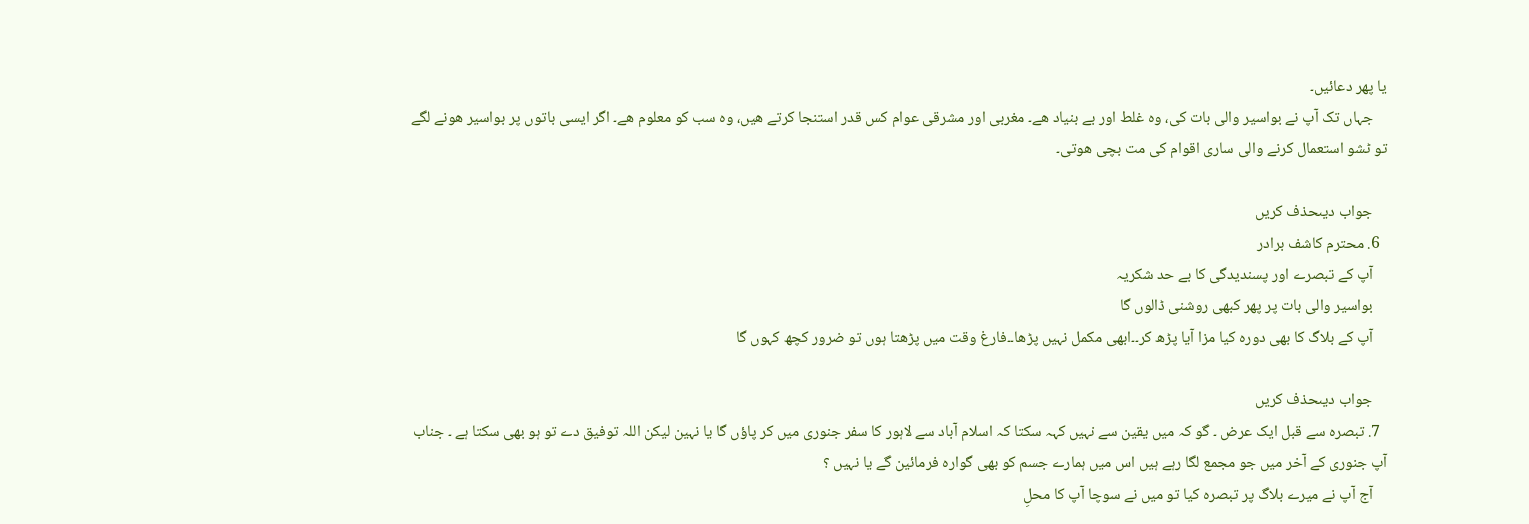یا پھر دعائیں۔
    جہاں تک آپ نے بواسیر والی بات کی، وہ غلط اور بے بنیاد ھے۔ مغربی اور مشرقی عوام کس قدر استنجا کرتے ھیں، وہ سب کو معلوم ھے۔ اگر ایسی باتوں پر بواسیر ھونے لگے تو ٹشو استعمال کرنے والی ساری اقوام کی مت بچی ھوتی۔

    جواب دیںحذف کریں
  6. محترم کاشف برادر
    آپ کے تبصرے اور پسندیدگی کا بے حد شکریہ
    بواسیر والی بات پر پھر کبھی روشنی ڈالوں گا
    آپ کے بلاگ کا بھی دورہ کیا مزا آیا پڑھ کر۔۔ابھی مکمل نہیں پڑھا۔۔فارغ وقت میں پڑھتا ہوں تو ضرور کچھ کہوں گا

    جواب دیںحذف کریں
  7. تبصرہ سے قبل ایک عرض ۔ گو کہ میں یقین سے نہیں کہہ سکتا کہ اسلام آباد سے لاہور کا سفر جنوری میں کر پاؤں گا یا نہین لیکن اللہ توفیق دے تو ہو بھی سکتا ہے ۔ جناب آپ جنوری کے آخر میں جو مجمع لگا رہے ہیں اس میں ہمارے جسم کو بھی گوارہ فرمائین گے یا نہیں ؟
    آج آپ نے میرے بلاگ پر تبصرہ کیا تو میں نے سوچا آپ کا محلِ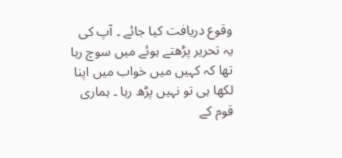وقوع دریافت کیا جائے ۔ آپ کی یہ تحریر پڑھتے ہوئے میں سوچ رہا تھا کہ کہیں میں خواب میں اپنا لکھا ہی تو نہیں پڑھ رہا ۔ ہماری قوم کے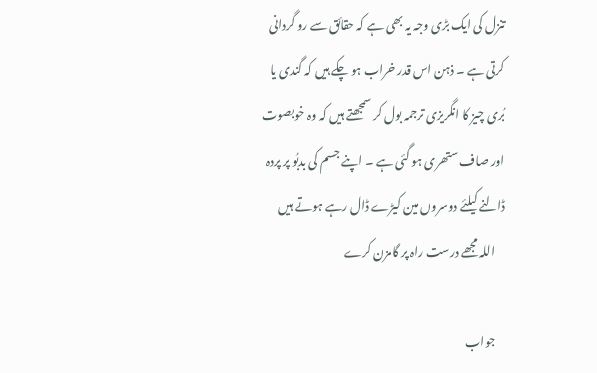تنزل کی ایک بڑی وجہ یہ بھی ہے کہ حقائق سے رو گردانی کرتی ہے ۔ ذہن اس قدر خراب ہو چکے ہیں کہ گندی یا بُری چیز کا انگریزی ترجمہ بول کر سمجھتے ہیں کہ وہ خوبصوت اور صاف ستھری ہو گئی ہے ۔ اپنے جسم کی بدبُو پر پردہ ڈالنے کیلئے دوسروں مین کیڑے ڈال رہے ہوتے ہیں
    اللہ مجھے درست راہ پر گامزن کرے

    جواب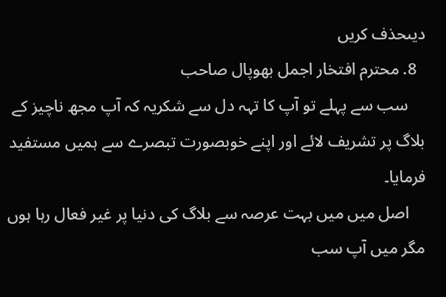دیںحذف کریں
  8. محترم افتخار اجمل بھوپال صاحب
    سب سے پہلے تو آپ کا تہہ دل سے شکریہ کہ آپ مجھ ناچیز کے بلاگ پر تشریف لائے اور اپنے خوبصورت تبصرے سے ہمیں مستفید فرمایا۔
    اصل میں میں بہت عرصہ سے بلاگ کی دنیا پر غیر فعال رہا ہوں مگر میں آپ سب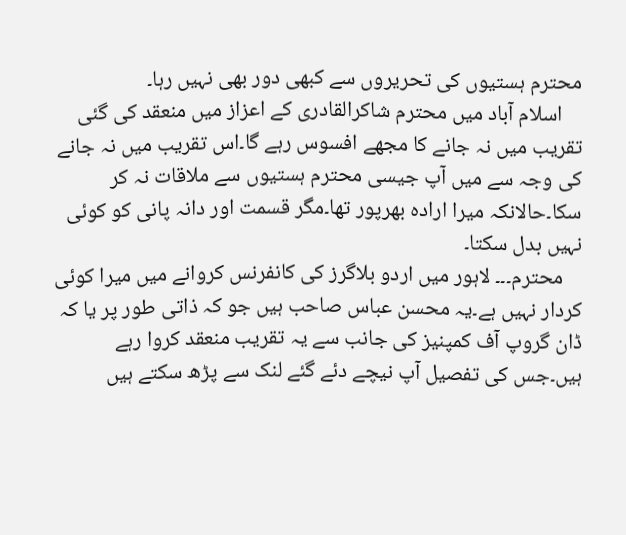محترم ہستیوں کی تحریروں سے کبھی دور بھی نہیں رہا۔
    اسلام آباد میں محترم شاکرالقادری کے اعزاز میں منعقد کی گئی تقریب میں نہ جانے کا مجھے افسوس رہے گا۔اس تقریب میں نہ جانے کی وجہ سے میں آپ جیسی محترم ہستیوں سے ملاقات نہ کر سکا۔حالانکہ میرا ارادہ بھرپور تھا۔مگر قسمت اور دانہ پانی کو کوئی نہیں بدل سکتا۔
    محترم۔۔۔ لاہور میں اردو بلاگرز کی کانفرنس کروانے میں میرا کوئی کردار نہیں ہے۔یہ محسن عباس صاحب ہیں جو کہ ذاتی طور پر یا کہ ڈان گروپ آف کمپنیز کی جانب سے یہ تقریب منعقد کروا رہے ہیں۔جس کی تفصیل آپ نیچے دئے گئے لنک سے پڑھ سکتے ہیں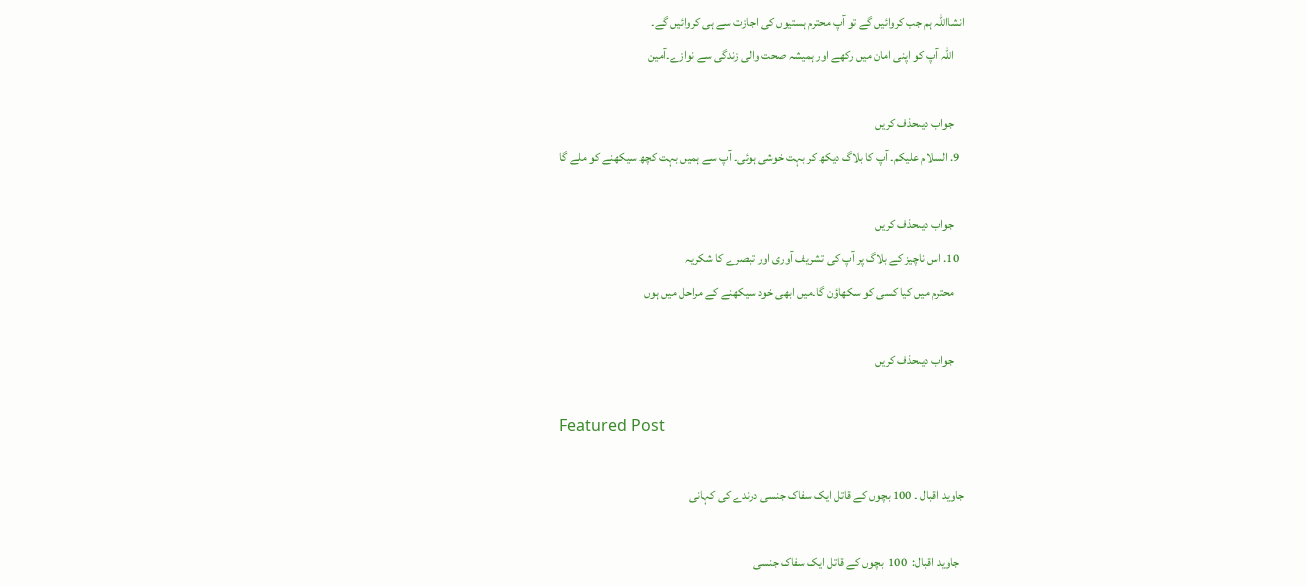انشااللہ ہم جب کروائیں گے تو آپ محترم ہستیوں کی اجازت سے ہی کروائیں گے۔
    اللہ آپ کو اپنی امان میں رکھے اور ہمیشہ صحت والی زندگی سے نوازے۔آمین

    جواب دیںحذف کریں
  9. السلام علیکم۔ آپ کا بلاگ دیکھ کر بہت خوشی ہوئی۔ آپ سے ہمیں بہت کچھ سیکھنے کو ملے گا

    جواب دیںحذف کریں
  10. اس ناچیز کے بلاگ پر آپ کی تشریف آوری اور تبصرے کا شکریہ
    محترم میں کیا کسی کو سکھاؤن گا۔میں ابھی خود سیکھنے کے مراحل میں ہوں

    جواب دیںحذف کریں

Featured Post

جاوید اقبال ۔ 100 بچوں کے قاتل ایک سفاک جنسی درندے کی کہانی

  جاوید اقبال:  100  بچوں کے قاتل ایک سفاک جنسی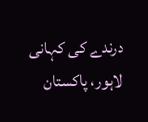درندے کی کہانی لاہور، پاکستان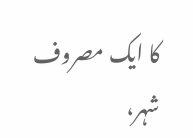کا ایک مصروف شہر،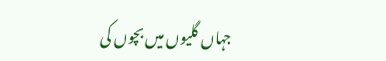جہاں گلیوں میں بچوں کی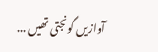آوازیں گونجتی تھیں ...